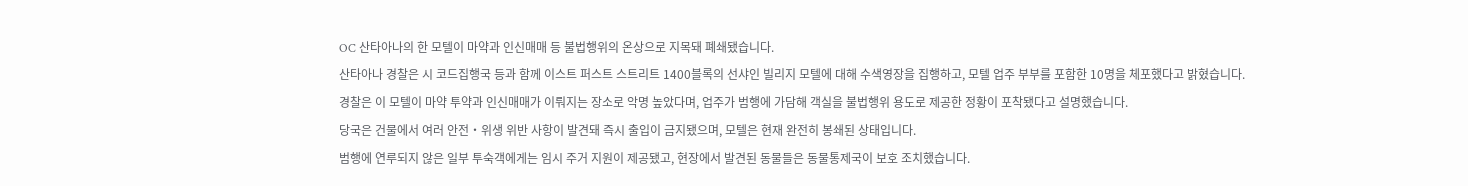OC 산타아나의 한 모텔이 마약과 인신매매 등 불법행위의 온상으로 지목돼 폐쇄됐습니다.
산타아나 경찰은 시 코드집행국 등과 함께 이스트 퍼스트 스트리트 1400블록의 선샤인 빌리지 모텔에 대해 수색영장을 집행하고, 모텔 업주 부부를 포함한 10명을 체포했다고 밝혔습니다.
경찰은 이 모텔이 마약 투약과 인신매매가 이뤄지는 장소로 악명 높았다며, 업주가 범행에 가담해 객실을 불법행위 용도로 제공한 정황이 포착됐다고 설명했습니다.
당국은 건물에서 여러 안전‧위생 위반 사항이 발견돼 즉시 출입이 금지됐으며, 모텔은 현재 완전히 봉쇄된 상태입니다.
범행에 연루되지 않은 일부 투숙객에게는 임시 주거 지원이 제공됐고, 현장에서 발견된 동물들은 동물통제국이 보호 조치했습니다.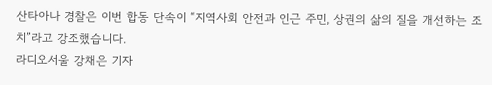산타아나 경찰은 이번 합동 단속이 “지역사회 안전과 인근 주민, 상권의 삶의 질을 개선하는 조치”라고 강조했습니다.
라디오서울 강채은 기자